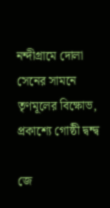নন্দীগ্রামে দোলা সেনের সামনে তৃণমূলের বিক্ষোভ, প্রকাশ্যে গোষ্ঠী দ্বন্দ্ব

জে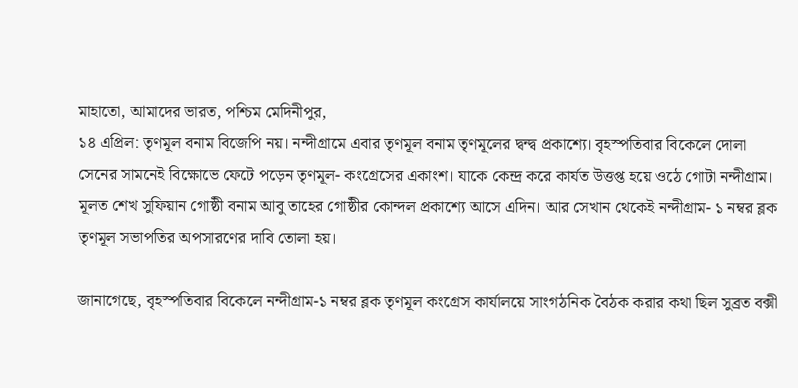মাহাতো, আমাদের ভারত, পশ্চিম মেদিনীপুর,
১৪ এপ্রিল: তৃণমূল বনাম বিজেপি নয়। নন্দীগ্রামে এবার তৃণমূল বনাম তৃণমূলের দ্বন্দ্ব প্রকাশ্যে। বৃহস্পতিবার বিকেলে দোলা সেনের সামনেই বিক্ষোভে ফেটে পড়েন তৃণমূল- কংগ্রেসের একাংশ। যাকে কেন্দ্র করে কার্যত উত্তপ্ত হয়ে ওঠে গোটা নন্দীগ্রাম। মূলত শেখ সুফিয়ান গোষ্ঠী বনাম আবু তাহের গোষ্ঠীর কোন্দল প্রকাশ্যে আসে এদিন। আর সেখান থেকেই নন্দীগ্রাম- ১ নম্বর ব্লক তৃণমূল সভাপতির অপসারণের দাবি তোলা হয়।

জানাগেছে, বৃহস্পতিবার বিকেলে নন্দীগ্রাম-১ নম্বর ব্লক তৃণমূল কংগ্রেস কার্যালয়ে সাংগঠনিক বৈঠক করার কথা ছিল সুব্রত বক্সী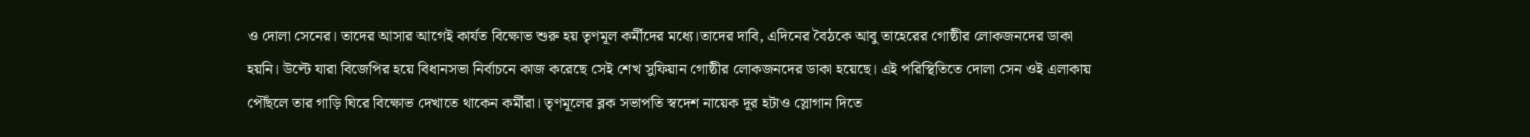ও দোলা সেনের। তাদের আসার আগেই কার্যত বিক্ষোভ শুরু হয় তৃণমূল কর্মীদের মধ্যে।তাদের দাবি, এদিনের বৈঠকে আবু তাহেরের গোষ্ঠীর লোকজনদের ডাকা হয়নি। উল্টে যারা বিজেপির হয়ে বিধানসভা নির্বাচনে কাজ করেছে সেই শেখ সুফিয়ান গোষ্ঠীর লোকজনদের ডাকা হয়েছে। এই পরিস্থিতিতে দোলা সেন ওই এলাকায় পৌঁছলে তার গাড়ি ঘিরে বিক্ষোভ দেখাতে থাকেন কর্মীরা। তৃণমূলের ব্লক সভাপতি স্বদেশ নায়েক দূর হটাও স্লোগান দিতে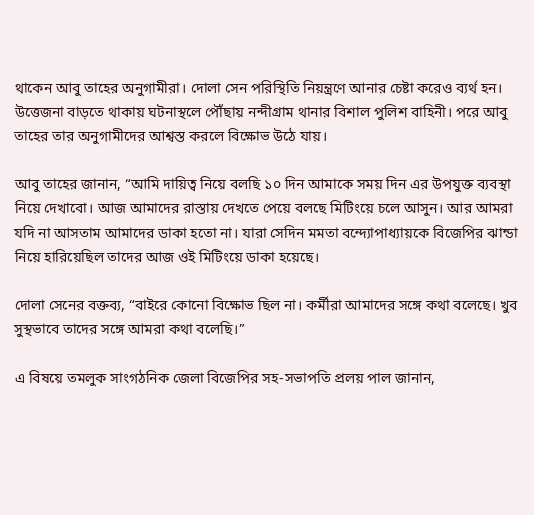থাকেন আবু তাহের অনুগামীরা। দোলা সেন পরিস্থিতি নিয়ন্ত্রণে আনার চেষ্টা করেও ব্যর্থ হন। উত্তেজনা বাড়তে থাকায় ঘটনাস্থলে পৌঁছায় নন্দীগ্রাম থানার বিশাল পুলিশ বাহিনী। পরে আবু তাহের তার অনুগামীদের আশ্বস্ত করলে বিক্ষোভ উঠে যায়।

আবু তাহের জানান, “আমি দায়িত্ব নিয়ে বলছি ১০ দিন আমাকে সময় দিন এর উপযুক্ত ব্যবস্থা নিয়ে দেখাবো। আজ আমাদের রাস্তায় দেখতে পেয়ে বলছে মিটিংয়ে চলে আসুন। আর আমরা যদি না আসতাম আমাদের ডাকা হতো না। যারা সেদিন মমতা বন্দ্যোপাধ্যায়কে বিজেপির ঝান্ডা নিয়ে হারিয়েছিল তাদের আজ ওই মিটিংয়ে ডাকা হয়েছে।

দোলা সেনের বক্তব্য, “বাইরে কোনো বিক্ষোভ ছিল না। কর্মীরা আমাদের সঙ্গে কথা বলেছে। খুব সুস্থভাবে তাদের সঙ্গে আমরা কথা বলেছি।”

এ বিষয়ে তমলুক সাংগঠনিক জেলা বিজেপির সহ-সভাপতি প্রলয় পাল জানান,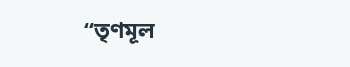“তৃণমূল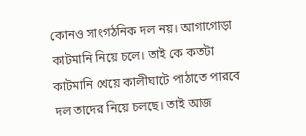কোনও সাংগঠনিক দল নয়। আগাগোড়া কাটমানি নিয়ে চলে। তাই কে কতটা কাটমানি খেয়ে কালীঘাটে পাঠাতে পারবে দল তাদের নিয়ে চলছে। তাই আজ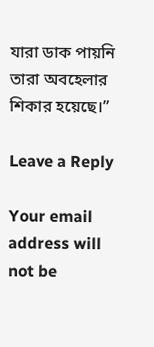যারা ডাক পায়নি তারা অবহেলার শিকার হয়েছে।”

Leave a Reply

Your email address will not be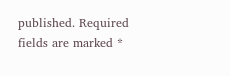published. Required fields are marked *